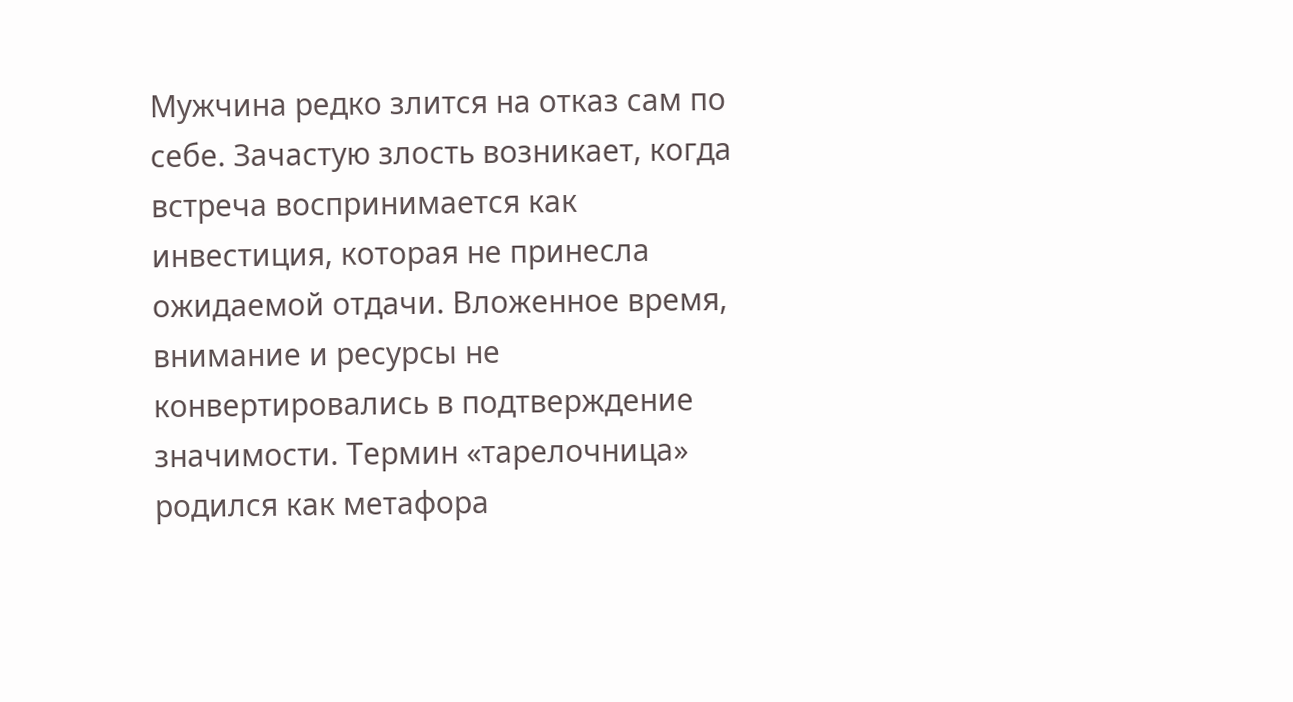Мужчина редко злится на отказ сам по себе. Зачастую злость возникает, когда встреча воспринимается как инвестиция, которая не принесла ожидаемой отдачи. Вложенное время, внимание и ресурсы не конвертировались в подтверждение значимости. Термин «тарелочница» родился как метафора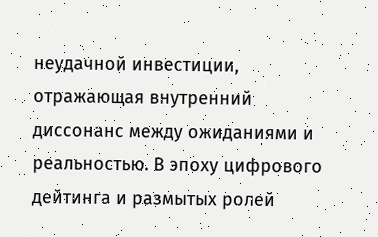неудачной инвестиции, отражающая внутренний диссонанс между ожиданиями и реальностью. В эпоху цифрового дейтинга и размытых ролей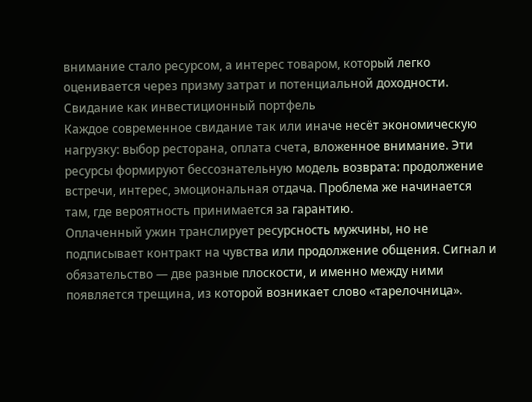внимание стало ресурсом, а интерес товаром, который легко оценивается через призму затрат и потенциальной доходности.
Свидание как инвестиционный портфель
Каждое современное свидание так или иначе несёт экономическую нагрузку: выбор ресторана, оплата счета, вложенное внимание. Эти ресурсы формируют бессознательную модель возврата: продолжение встречи, интерес, эмоциональная отдача. Проблема же начинается там, где вероятность принимается за гарантию.
Оплаченный ужин транслирует ресурсность мужчины, но не подписывает контракт на чувства или продолжение общения. Сигнал и обязательство — две разные плоскости, и именно между ними появляется трещина, из которой возникает слово «тарелочница».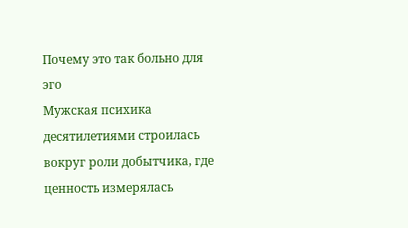Почему это так больно для эго
Мужская психика десятилетиями строилась вокруг роли добытчика, где ценность измерялась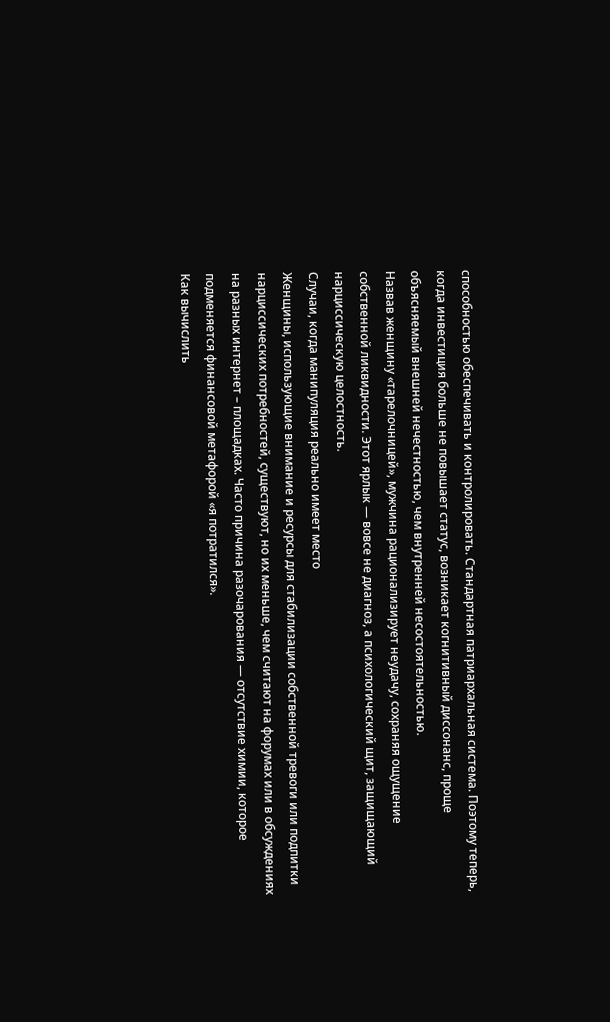способностью обеспечивать и контролировать. Стандартная патриархальная система. Поэтому теперь, когда инвестиция больше не повышает статус, возникает когнитивный диссонанс, проще объясняемый внешней нечестностью, чем внутренней несостоятельностью.
Назвав женщину «тарелочницей», мужчина рационализирует неудачу, сохраняя ощущение собственной ликвидности. Этот ярлык — вовсе не диагноз, а психологический щит, защищающий нарциссическую целостность.
Случаи, когда манипуляция реально имеет место
Женщины, использующие внимание и ресурсы для стабилизации собственной тревоги или подпитки нарциссических потребностей, существуют, но их меньше, чем считают на форумах или в обсуждениях на разных интернет – площадках. Часто причина разочарования — отсутствие химии, которое подменяется финансовой метафорой «я потратился».
Как вычислить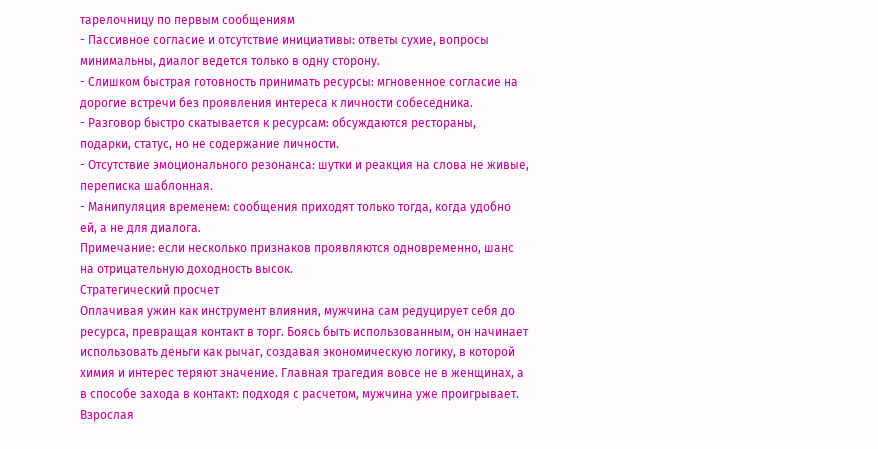тарелочницу по первым сообщениям
- Пассивное согласие и отсутствие инициативы: ответы сухие, вопросы минимальны, диалог ведется только в одну сторону.
- Слишком быстрая готовность принимать ресурсы: мгновенное согласие на дорогие встречи без проявления интереса к личности собеседника.
- Разговор быстро скатывается к ресурсам: обсуждаются рестораны, подарки, статус, но не содержание личности.
- Отсутствие эмоционального резонанса: шутки и реакция на слова не живые, переписка шаблонная.
- Манипуляция временем: сообщения приходят только тогда, когда удобно ей, а не для диалога.
Примечание: если несколько признаков проявляются одновременно, шанс на отрицательную доходность высок.
Стратегический просчет
Оплачивая ужин как инструмент влияния, мужчина сам редуцирует себя до ресурса, превращая контакт в торг. Боясь быть использованным, он начинает использовать деньги как рычаг, создавая экономическую логику, в которой химия и интерес теряют значение. Главная трагедия вовсе не в женщинах, а в способе захода в контакт: подходя с расчетом, мужчина уже проигрывает.
Взрослая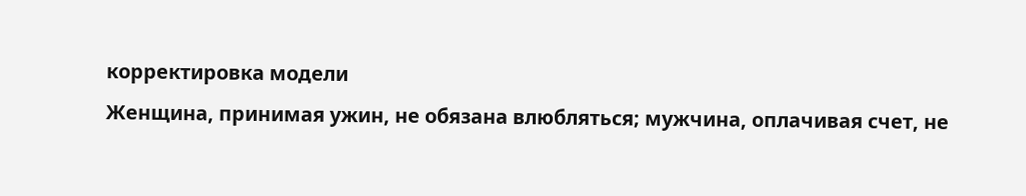корректировка модели
Женщина, принимая ужин, не обязана влюбляться; мужчина, оплачивая счет, не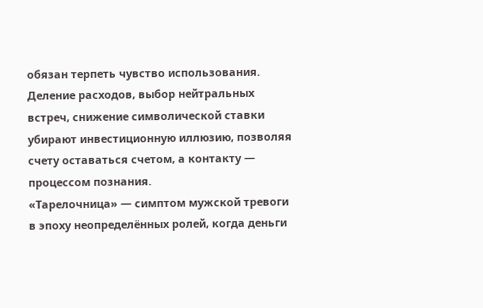обязан терпеть чувство использования. Деление расходов, выбор нейтральных встреч, снижение символической ставки убирают инвестиционную иллюзию, позволяя счету оставаться счетом, а контакту — процессом познания.
«Тарелочница» — симптом мужской тревоги в эпоху неопределённых ролей, когда деньги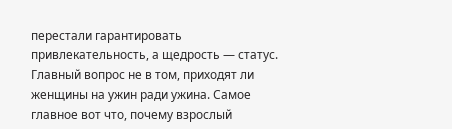перестали гарантировать привлекательность, а щедрость — статус. Главный вопрос не в том, приходят ли женщины на ужин ради ужина. Самое главное вот что, почему взрослый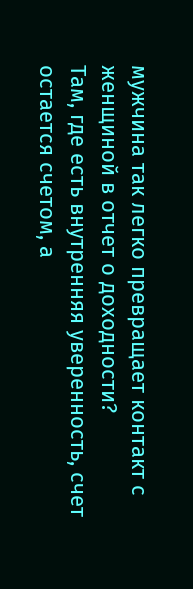мужчина так легко превращает контакт с женщиной в отчет о доходности?
Там, где есть внутренняя уверенность, счет остается счетом, а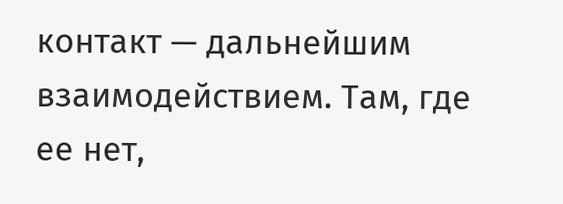контакт — дальнейшим взаимодействием. Там, где ее нет,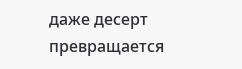даже десерт превращается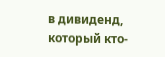в дивиденд, который кто-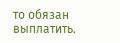то обязан выплатить.